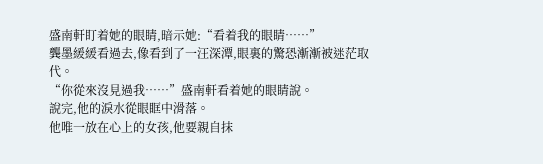盛南軒盯着她的眼睛,暗示她:“看着我的眼睛……”
龔墨緩緩看過去,像看到了一汪深潭,眼裏的驚恐漸漸被迷茫取代。
“你從來沒見過我……”盛南軒看着她的眼睛說。
說完,他的淚水從眼眶中滑落。
他唯一放在心上的女孩,他要親自抹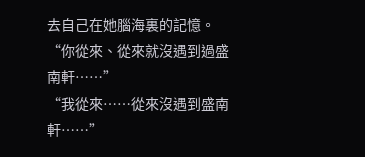去自己在她腦海裏的記憶。
“你從來、從來就沒遇到過盛南軒……”
“我從來……從來沒遇到盛南軒……”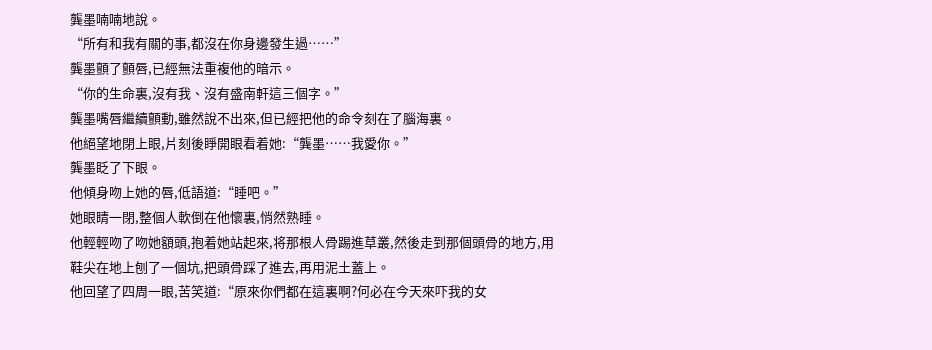龔墨喃喃地說。
“所有和我有關的事,都沒在你身邊發生過……”
龔墨顫了顫唇,已經無法重複他的暗示。
“你的生命裏,沒有我、沒有盛南軒這三個字。”
龔墨嘴唇繼續顫動,雖然說不出來,但已經把他的命令刻在了腦海裏。
他絕望地閉上眼,片刻後睜開眼看着她:“龔墨……我愛你。”
龔墨眨了下眼。
他傾身吻上她的唇,低語道:“睡吧。”
她眼睛一閉,整個人軟倒在他懷裏,悄然熟睡。
他輕輕吻了吻她額頭,抱着她站起來,将那根人骨踢進草叢,然後走到那個頭骨的地方,用鞋尖在地上刨了一個坑,把頭骨踩了進去,再用泥土蓋上。
他回望了四周一眼,苦笑道:“原來你們都在這裏啊?何必在今天來吓我的女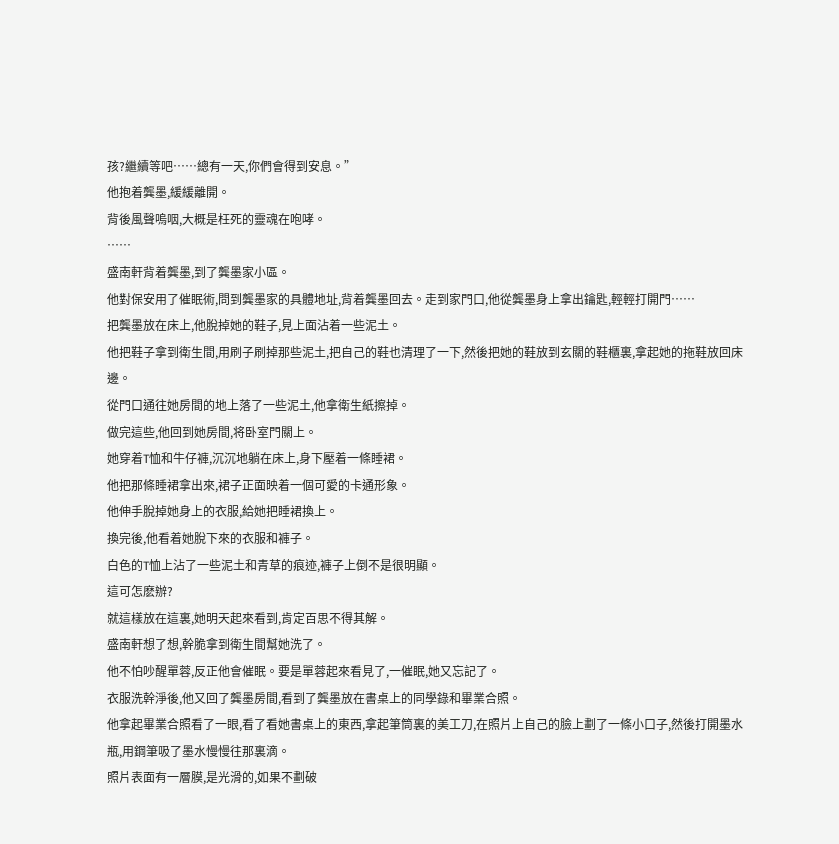孩?繼續等吧……總有一天,你們會得到安息。”
他抱着龔墨,緩緩離開。
背後風聲嗚咽,大概是枉死的靈魂在咆哮。
……
盛南軒背着龔墨,到了龔墨家小區。
他對保安用了催眠術,問到龔墨家的具體地址,背着龔墨回去。走到家門口,他從龔墨身上拿出鑰匙,輕輕打開門……
把龔墨放在床上,他脫掉她的鞋子,見上面沾着一些泥土。
他把鞋子拿到衛生間,用刷子刷掉那些泥土,把自己的鞋也清理了一下,然後把她的鞋放到玄關的鞋櫃裏,拿起她的拖鞋放回床邊。
從門口通往她房間的地上落了一些泥土,他拿衛生紙擦掉。
做完這些,他回到她房間,将卧室門關上。
她穿着T恤和牛仔褲,沉沉地躺在床上,身下壓着一條睡裙。
他把那條睡裙拿出來,裙子正面映着一個可愛的卡通形象。
他伸手脫掉她身上的衣服,給她把睡裙換上。
換完後,他看着她脫下來的衣服和褲子。
白色的T恤上沾了一些泥土和青草的痕迹,褲子上倒不是很明顯。
這可怎麽辦?
就這樣放在這裏,她明天起來看到,肯定百思不得其解。
盛南軒想了想,幹脆拿到衛生間幫她洗了。
他不怕吵醒單蓉,反正他會催眠。要是單蓉起來看見了,一催眠,她又忘記了。
衣服洗幹淨後,他又回了龔墨房間,看到了龔墨放在書桌上的同學錄和畢業合照。
他拿起畢業合照看了一眼,看了看她書桌上的東西,拿起筆筒裏的美工刀,在照片上自己的臉上劃了一條小口子,然後打開墨水瓶,用鋼筆吸了墨水慢慢往那裏滴。
照片表面有一層膜,是光滑的,如果不劃破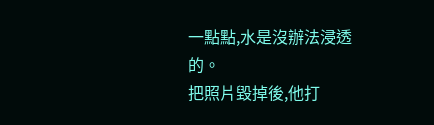一點點,水是沒辦法浸透的。
把照片毀掉後,他打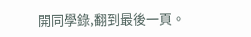開同學錄,翻到最後一頁。